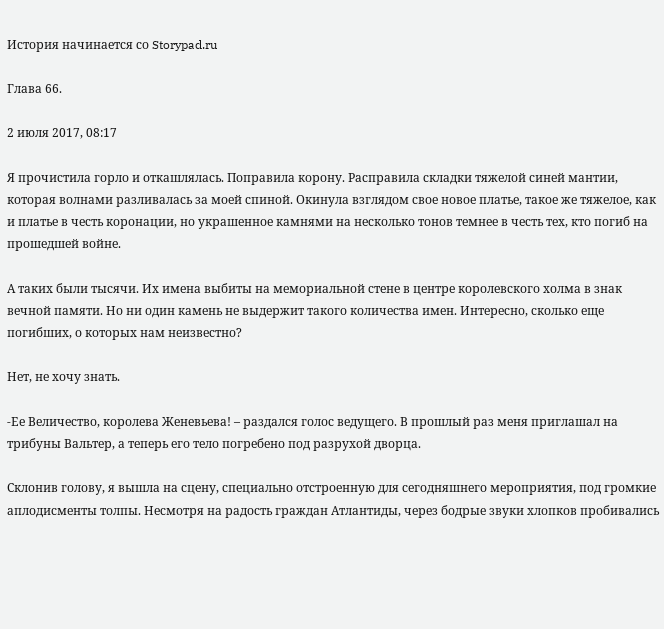История начинается со Storypad.ru

Глава 66.

2 июля 2017, 08:17

Я прочистила горло и откашлялась. Поправила корону. Расправила складки тяжелой синей мантии, которая волнами разливалась за моей спиной. Окинула взглядом свое новое платье, такое же тяжелое, как и платье в честь коронации, но украшенное камнями на несколько тонов темнее в честь тех, кто погиб на прошедшей войне.

А таких были тысячи. Их имена выбиты на мемориальной стене в центре королевского холма в знак вечной памяти. Но ни один камень не выдержит такого количества имен. Интересно, сколько еще погибших, о которых нам неизвестно?

Нет, не хочу знать.

-Ее Величество, королева Женевьева! – раздался голос ведущего. В прошлый раз меня приглашал на трибуны Вальтер, а теперь его тело погребено под разрухой дворца.

Склонив голову, я вышла на сцену, специально отстроенную для сегодняшнего мероприятия, под громкие аплодисменты толпы. Несмотря на радость граждан Атлантиды, через бодрые звуки хлопков пробивались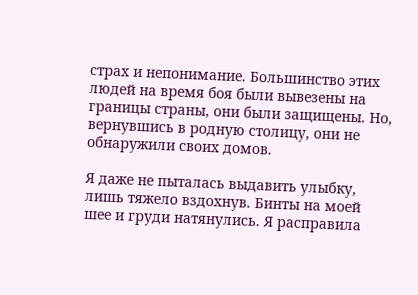страх и непонимание. Большинство этих людей на время боя были вывезены на границы страны, они были защищены. Но, вернувшись в родную столицу, они не обнаружили своих домов.

Я даже не пыталась выдавить улыбку, лишь тяжело вздохнув. Бинты на моей шее и груди натянулись. Я расправила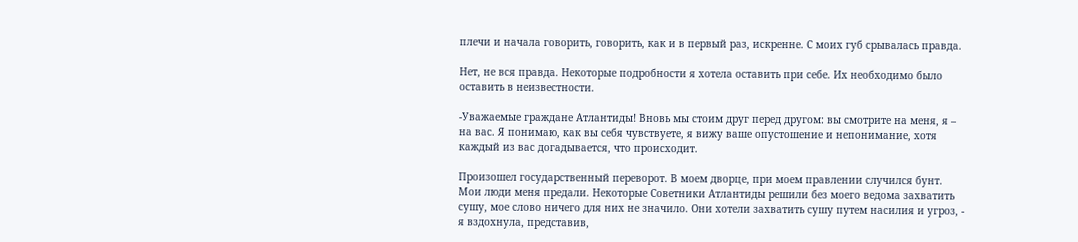плечи и начала говорить, говорить, как и в первый раз, искренне. С моих губ срывалась правда.

Нет, не вся правда. Некоторые подробности я хотела оставить при себе. Их необходимо было оставить в неизвестности.

-Уважаемые граждане Атлантиды! Вновь мы стоим друг перед другом: вы смотрите на меня, я – на вас. Я понимаю, как вы себя чувствуете, я вижу ваше опустошение и непонимание, хотя каждый из вас догадывается, что происходит.

Произошел государственный переворот. В моем дворце, при моем правлении случился бунт. Мои люди меня предали. Некоторые Советники Атлантиды решили без моего ведома захватить сушу, мое слово ничего для них не значило. Они хотели захватить сушу путем насилия и угроз, - я вздохнула, представив,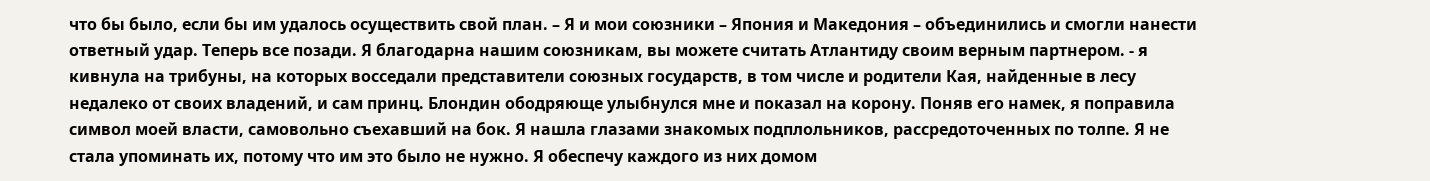что бы было, если бы им удалось осуществить свой план. – Я и мои союзники – Япония и Македония – объединились и смогли нанести ответный удар. Теперь все позади. Я благодарна нашим союзникам, вы можете считать Атлантиду своим верным партнером. - я кивнула на трибуны, на которых восседали представители союзных государств, в том числе и родители Кая, найденные в лесу недалеко от своих владений, и сам принц. Блондин ободряюще улыбнулся мне и показал на корону. Поняв его намек, я поправила символ моей власти, самовольно съехавший на бок. Я нашла глазами знакомых подплольников, рассредоточенных по толпе. Я не стала упоминать их, потому что им это было не нужно. Я обеспечу каждого из них домом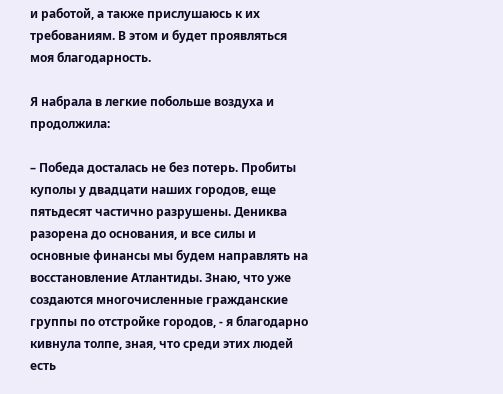и работой, а также прислушаюсь к их требованиям. В этом и будет проявляться моя благодарность.

Я набрала в легкие побольше воздуха и продолжила:

– Победа досталась не без потерь. Пробиты куполы у двадцати наших городов, еще пятьдесят частично разрушены. Дениква разорена до основания, и все силы и основные финансы мы будем направлять на восстановление Атлантиды. Знаю, что уже создаются многочисленные гражданские группы по отстройке городов, - я благодарно кивнула толпе, зная, что среди этих людей есть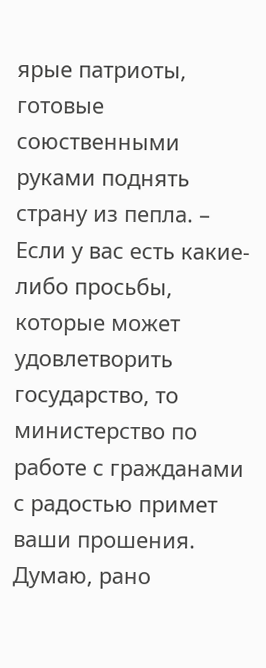ярые патриоты, готовые союственными руками поднять страну из пепла. – Если у вас есть какие-либо просьбы, которые может удовлетворить государство, то министерство по работе с гражданами с радостью примет ваши прошения. Думаю, рано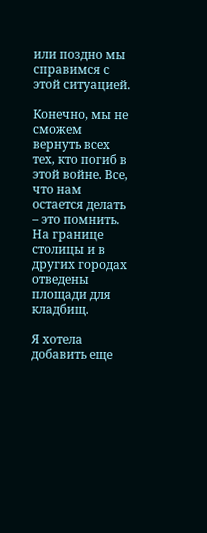или поздно мы справимся с этой ситуацией.

Конечно, мы не сможем вернуть всех тех, кто погиб в этой войне. Все, что нам остается делать – это помнить. На границе столицы и в других городах отведены площади для кладбищ.

Я хотела добавить еще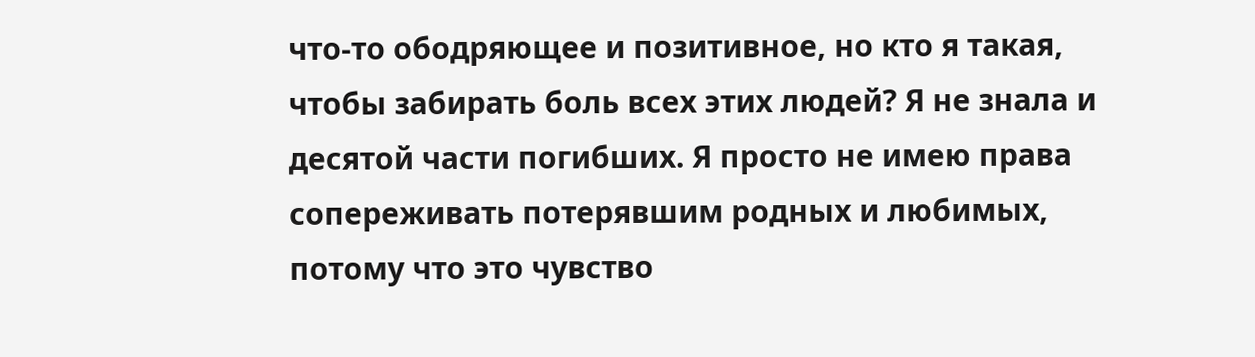что-то ободряющее и позитивное, но кто я такая, чтобы забирать боль всех этих людей? Я не знала и десятой части погибших. Я просто не имею права сопереживать потерявшим родных и любимых, потому что это чувство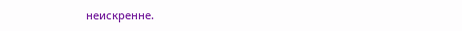неискренне.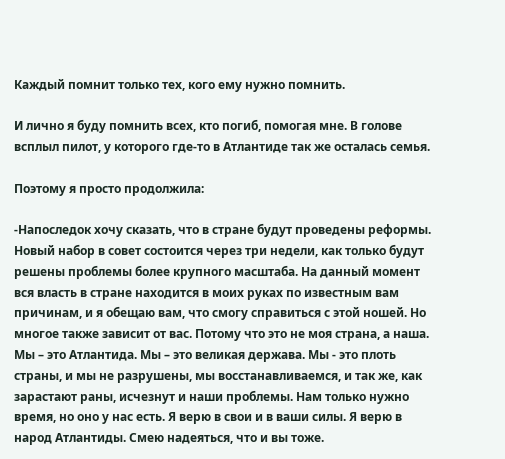Каждый помнит только тех, кого ему нужно помнить.

И лично я буду помнить всех, кто погиб, помогая мне. В голове всплыл пилот, у которого где-то в Атлантиде так же осталась семья.

Поэтому я просто продолжила:

-Напоследок хочу сказать, что в стране будут проведены реформы. Новый набор в совет состоится через три недели, как только будут решены проблемы более крупного масштаба. На данный момент вся власть в стране находится в моих руках по известным вам причинам, и я обещаю вам, что смогу справиться с этой ношей. Но многое также зависит от вас. Потому что это не моя страна, а наша. Мы – это Атлантида. Мы – это великая держава. Мы - это плоть страны, и мы не разрушены, мы восстанавливаемся, и так же, как зарастают раны, исчезнут и наши проблемы. Нам только нужно время, но оно у нас есть. Я верю в свои и в ваши силы. Я верю в народ Атлантиды. Смею надеяться, что и вы тоже.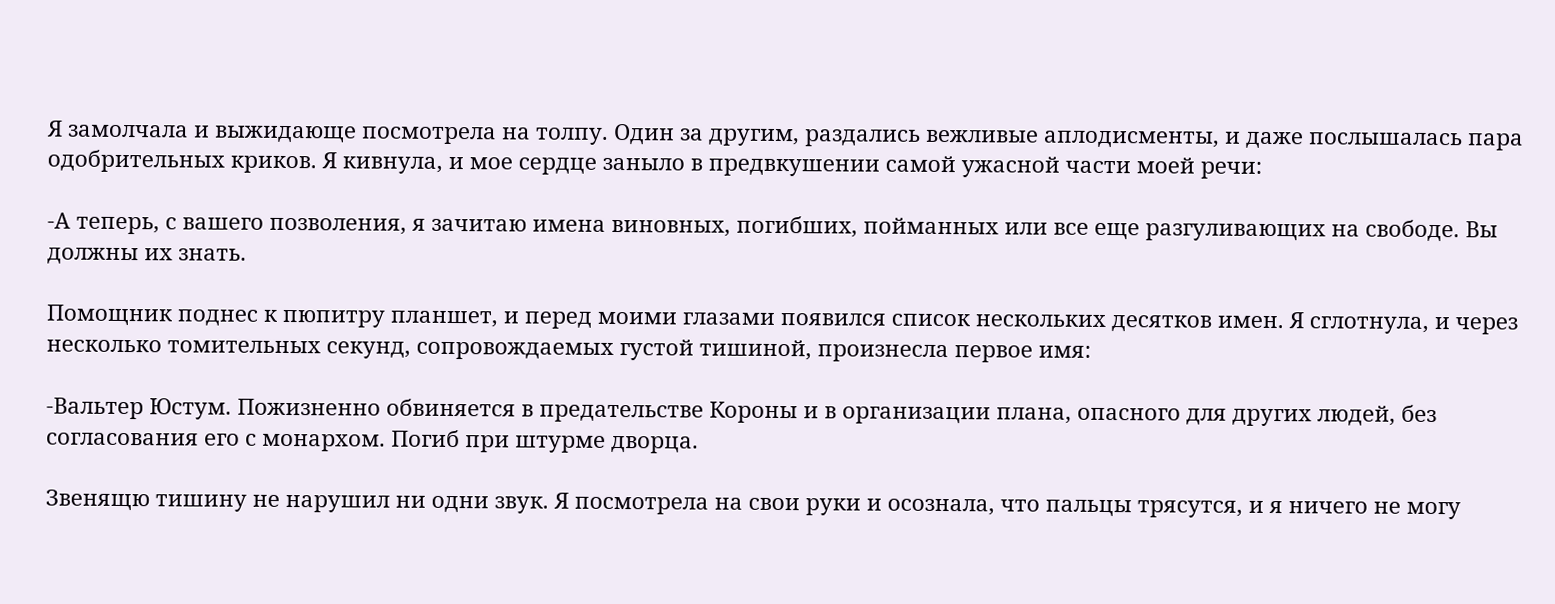Я замолчала и выжидающе посмотрела на толпу. Один за другим, раздались вежливые аплодисменты, и даже послышалась пара одобрительных криков. Я кивнула, и мое сердце заныло в предвкушении самой ужасной части моей речи:

-А теперь, с вашего позволения, я зачитаю имена виновных, погибших, пойманных или все еще разгуливающих на свободе. Вы должны их знать.

Помощник поднес к пюпитру планшет, и перед моими глазами появился список нескольких десятков имен. Я сглотнула, и через несколько томительных секунд, сопровождаемых густой тишиной, произнесла первое имя:

-Вальтер Юстум. Пожизненно обвиняется в предательстве Короны и в организации плана, опасного для других людей, без согласования его с монархом. Погиб при штурме дворца.

Звенящю тишину не нарушил ни одни звук. Я посмотрела на свои руки и осознала, что пальцы трясутся, и я ничего не могу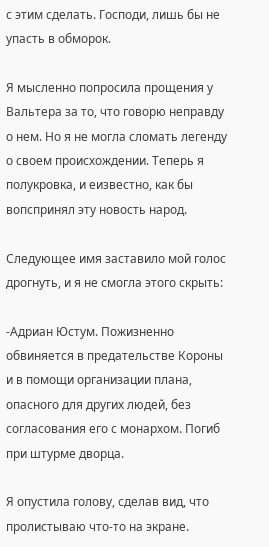с этим сделать. Господи, лишь бы не упасть в обморок.

Я мысленно попросила прощения у Вальтера за то, что говорю неправду о нем. Но я не могла сломать легенду о своем происхождении. Теперь я полукровка, и еизвестно, как бы вопспринял эту новость народ.

Следующее имя заставило мой голос дрогнуть, и я не смогла этого скрыть:

-Адриан Юстум. Пожизненно обвиняется в предательстве Короны и в помощи организации плана, опасного для других людей, без согласования его с монархом. Погиб при штурме дворца.

Я опустила голову, сделав вид, что пролистываю что-то на экране.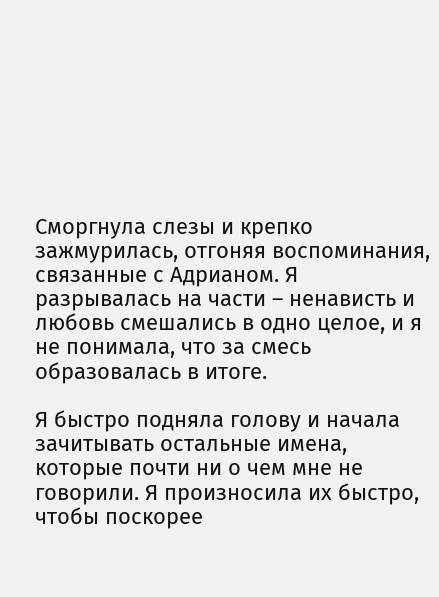Сморгнула слезы и крепко зажмурилась, отгоняя воспоминания, связанные с Адрианом. Я разрывалась на части – ненависть и любовь смешались в одно целое, и я не понимала, что за смесь образовалась в итоге.

Я быстро подняла голову и начала зачитывать остальные имена, которые почти ни о чем мне не говорили. Я произносила их быстро, чтобы поскорее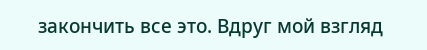закончить все это. Вдруг мой взгляд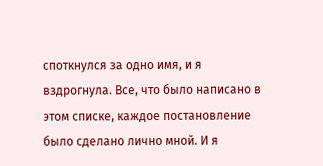споткнулся за одно имя, и я вздрогнула. Все, что было написано в этом списке, каждое постановление было сделано лично мной. И я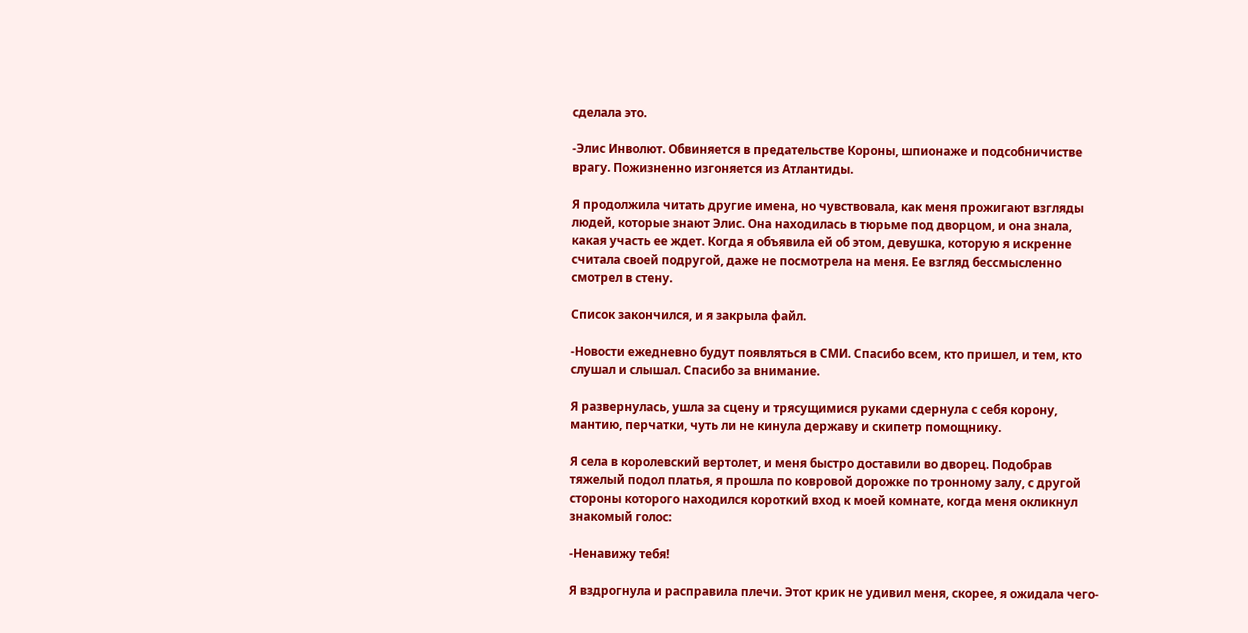сделала это.

-Элис Инволют. Обвиняется в предательстве Короны, шпионаже и подсобничистве врагу. Пожизненно изгоняется из Атлантиды.

Я продолжила читать другие имена, но чувствовала, как меня прожигают взгляды людей, которые знают Элис. Она находилась в тюрьме под дворцом, и она знала, какая участь ее ждет. Когда я объявила ей об этом, девушка, которую я искренне считала своей подругой, даже не посмотрела на меня. Ее взгляд бессмысленно смотрел в стену.

Список закончился, и я закрыла файл.

-Новости ежедневно будут появляться в СМИ. Спасибо всем, кто пришел, и тем, кто слушал и слышал. Спасибо за внимание.

Я развернулась, ушла за сцену и трясущимися руками сдернула с себя корону, мантию, перчатки, чуть ли не кинула державу и скипетр помощнику.

Я села в королевский вертолет, и меня быстро доставили во дворец. Подобрав тяжелый подол платья, я прошла по ковровой дорожке по тронному залу, с другой стороны которого находился короткий вход к моей комнате, когда меня окликнул знакомый голос:

-Ненавижу тебя!

Я вздрогнула и расправила плечи. Этот крик не удивил меня, скорее, я ожидала чего-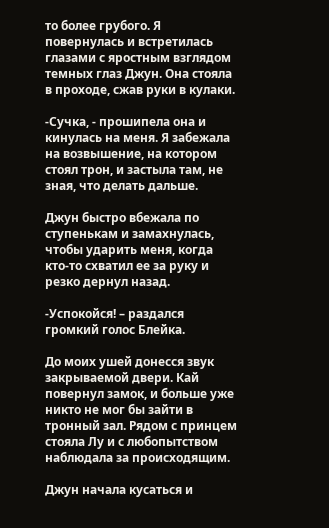то более грубого. Я повернулась и встретилась глазами с яростным взглядом темных глаз Джун. Она стояла в проходе, сжав руки в кулаки.

-Сучка, - прошипела она и кинулась на меня. Я забежала на возвышение, на котором стоял трон, и застыла там, не зная, что делать дальше.

Джун быстро вбежала по ступенькам и замахнулась, чтобы ударить меня, когда кто-то схватил ее за руку и резко дернул назад.

-Успокойся! – раздался громкий голос Блейка.

До моих ушей донесся звук закрываемой двери. Кай повернул замок, и больше уже никто не мог бы зайти в тронный зал. Рядом с принцем стояла Лу и с любопытством наблюдала за происходящим.

Джун начала кусаться и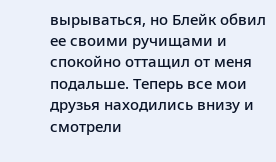вырываться, но Блейк обвил ее своими ручищами и спокойно оттащил от меня подальше. Теперь все мои друзья находились внизу и смотрели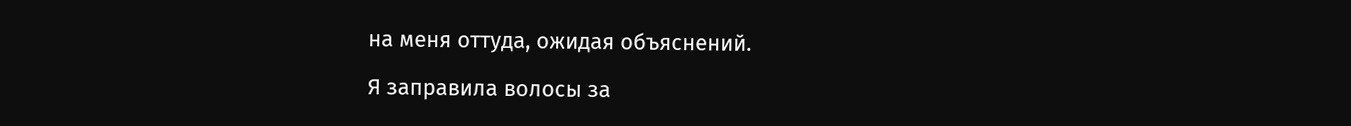на меня оттуда, ожидая объяснений.

Я заправила волосы за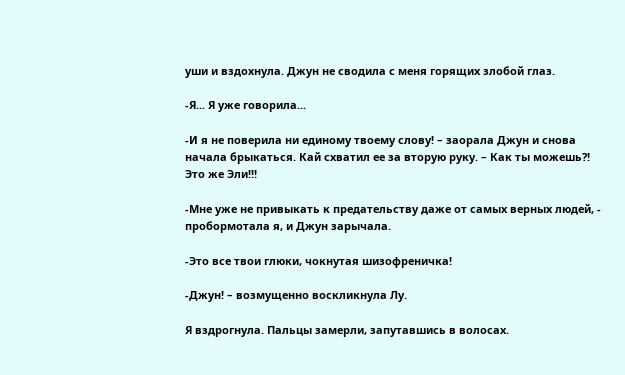уши и вздохнула. Джун не сводила с меня горящих злобой глаз.

-Я... Я уже говорила...

-И я не поверила ни единому твоему слову! – заорала Джун и снова начала брыкаться. Кай схватил ее за вторую руку. – Как ты можешь?! Это же Эли!!!

-Мне уже не привыкать к предательству даже от самых верных людей, - пробормотала я, и Джун зарычала.

-Это все твои глюки, чокнутая шизофреничка!

-Джун! – возмущенно воскликнула Лу.

Я вздрогнула. Пальцы замерли, запутавшись в волосах.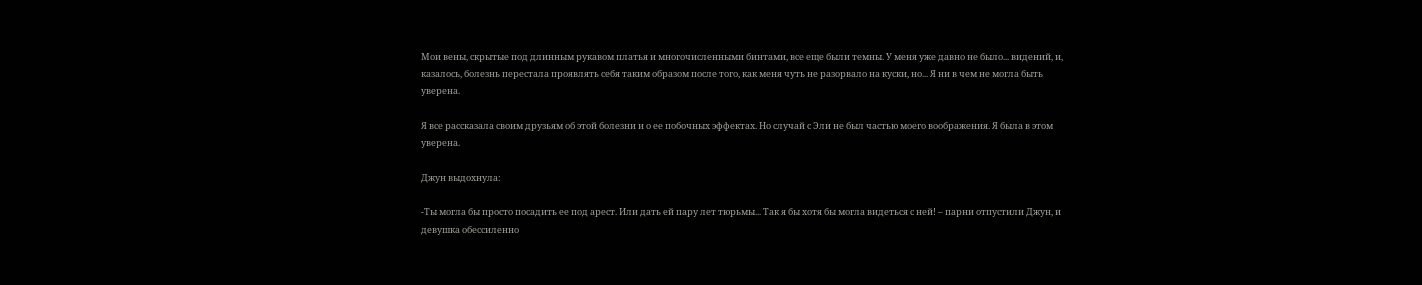Мои вены, скрытые под длинным рукавом платья и многочисленными бинтами, все еще были темны. У меня уже давно не было... видений, и, казалось, болезнь перестала проявлять себя таким образом после того, как меня чуть не разорвало на куски, но... Я ни в чем не могла быть уверена.

Я все рассказала своим друзьям об этой болезни и о ее побочных эффектах. Но случай с Эли не был частью моего воображения. Я была в этом уверена.

Джун выдохнула:

-Ты могла бы просто посадить ее под арест. Или дать ей пару лет тюрьмы... Так я бы хотя бы могла видеться с ней! – парни отпустили Джун, и девушка обессиленно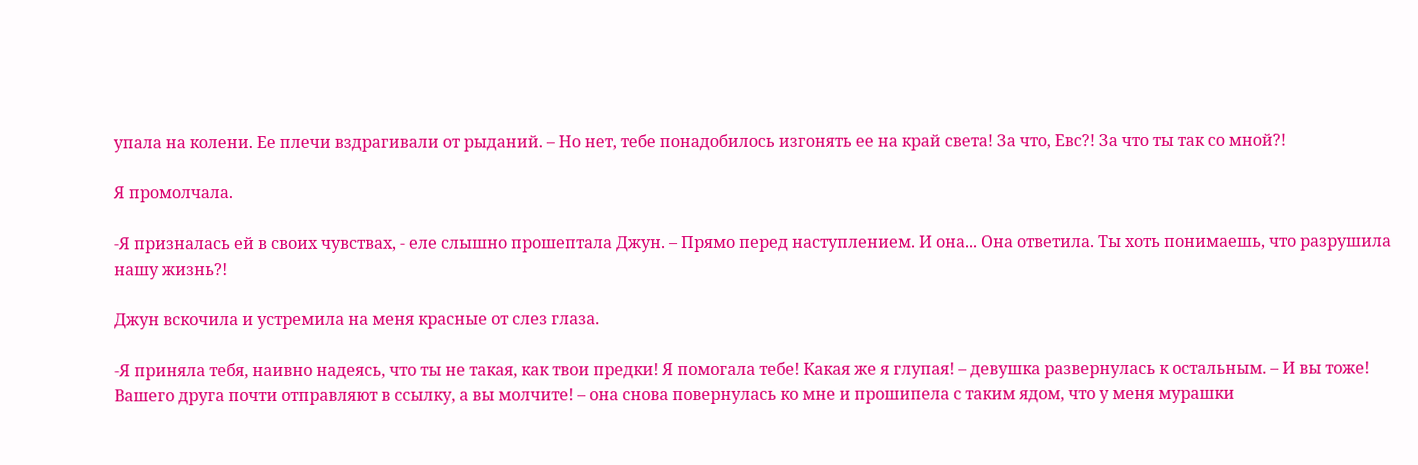упала на колени. Ее плечи вздрагивали от рыданий. – Но нет, тебе понадобилось изгонять ее на край света! За что, Евс?! За что ты так со мной?!

Я промолчала.

-Я призналась ей в своих чувствах, - еле слышно прошептала Джун. – Прямо перед наступлением. И она... Она ответила. Ты хоть понимаешь, что разрушила нашу жизнь?!

Джун вскочила и устремила на меня красные от слез глаза.

-Я приняла тебя, наивно надеясь, что ты не такая, как твои предки! Я помогала тебе! Какая же я глупая! – девушка развернулась к остальным. – И вы тоже! Вашего друга почти отправляют в ссылку, а вы молчите! – она снова повернулась ко мне и прошипела с таким ядом, что у меня мурашки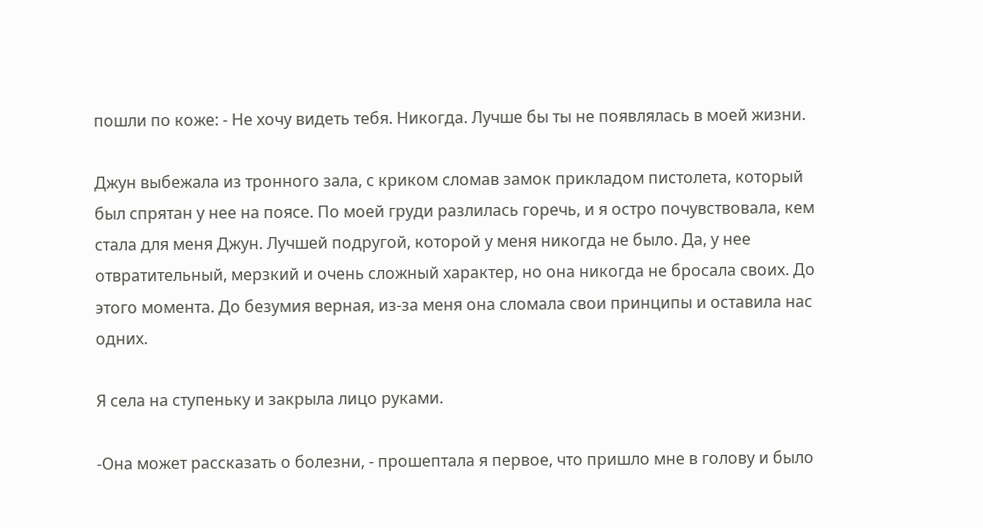пошли по коже: - Не хочу видеть тебя. Никогда. Лучше бы ты не появлялась в моей жизни.

Джун выбежала из тронного зала, с криком сломав замок прикладом пистолета, который был спрятан у нее на поясе. По моей груди разлилась горечь, и я остро почувствовала, кем стала для меня Джун. Лучшей подругой, которой у меня никогда не было. Да, у нее отвратительный, мерзкий и очень сложный характер, но она никогда не бросала своих. До этого момента. До безумия верная, из-за меня она сломала свои принципы и оставила нас одних.

Я села на ступеньку и закрыла лицо руками.

-Она может рассказать о болезни, - прошептала я первое, что пришло мне в голову и было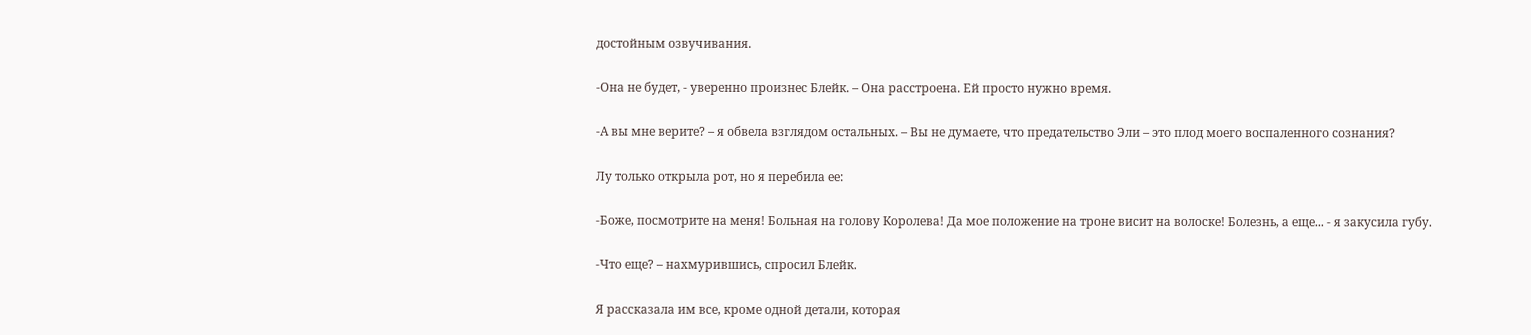достойным озвучивания.

-Она не будет, - уверенно произнес Блейк. – Она расстроена. Ей просто нужно время.

-А вы мне верите? – я обвела взглядом остальных. – Вы не думаете, что предательство Эли – это плод моего воспаленного сознания?

Лу только открыла рот, но я перебила ее:

-Боже, посмотрите на меня! Больная на голову Королева! Да мое положение на троне висит на волоске! Болезнь, а еще... - я закусила губу.

-Что еще? – нахмурившись, спросил Блейк.

Я рассказала им все, кроме одной детали, которая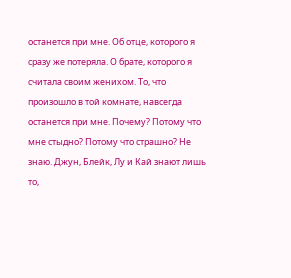останется при мне. Об отце, которого я сразу же потеряла. О брате, которого я считала своим женихом. То, что произошло в той комнате, навсегда останется при мне. Почему? Потому что мне стыдно? Потому что страшно? Не знаю. Джун, Блейк, Лу и Кай знают лишь то,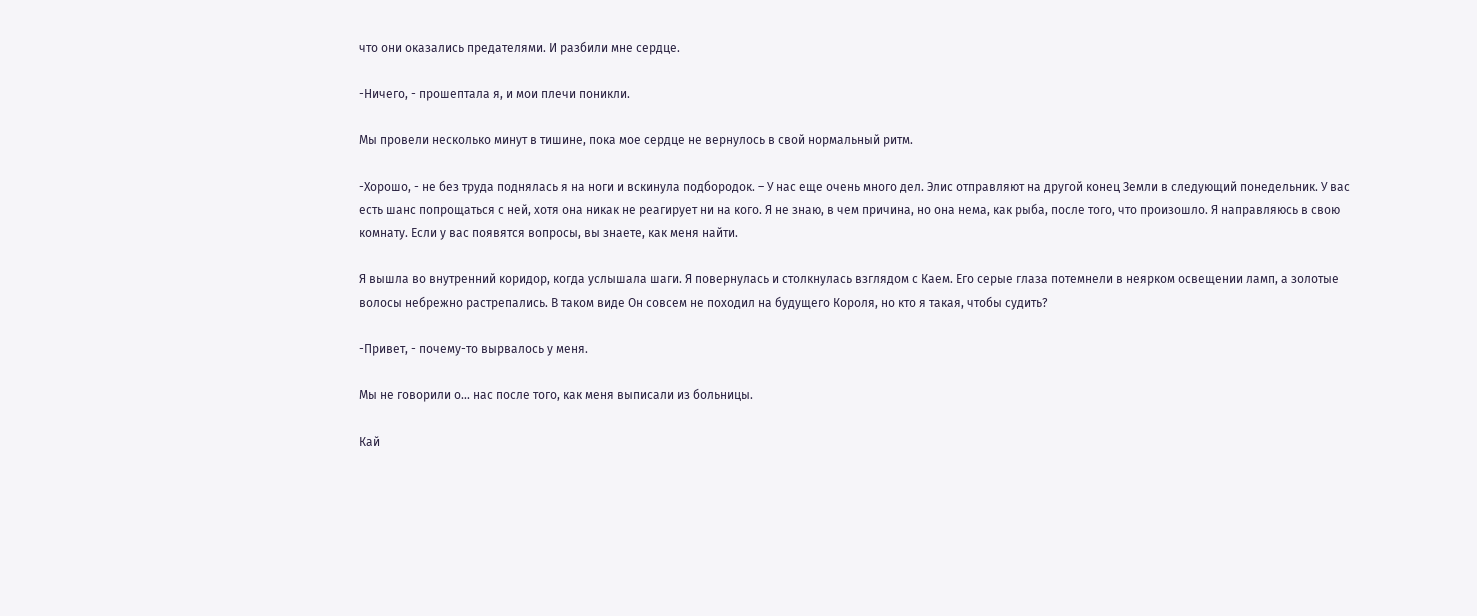что они оказались предателями. И разбили мне сердце.

-Ничего, - прошептала я, и мои плечи поникли.

Мы провели несколько минут в тишине, пока мое сердце не вернулось в свой нормальный ритм.

-Хорошо, - не без труда поднялась я на ноги и вскинула подбородок. – У нас еще очень много дел. Элис отправляют на другой конец Земли в следующий понедельник. У вас есть шанс попрощаться с ней, хотя она никак не реагирует ни на кого. Я не знаю, в чем причина, но она нема, как рыба, после того, что произошло. Я направляюсь в свою комнату. Если у вас появятся вопросы, вы знаете, как меня найти.

Я вышла во внутренний коридор, когда услышала шаги. Я повернулась и столкнулась взглядом с Каем. Его серые глаза потемнели в неярком освещении ламп, а золотые волосы небрежно растрепались. В таком виде Он совсем не походил на будущего Короля, но кто я такая, чтобы судить?

-Привет, - почему-то вырвалось у меня.

Мы не говорили о... нас после того, как меня выписали из больницы.

Кай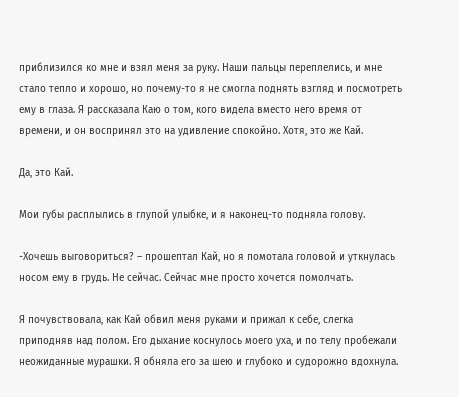приблизился ко мне и взял меня за руку. Наши пальцы переплелись, и мне стало тепло и хорошо, но почему-то я не смогла поднять взгляд и посмотреть ему в глаза. Я рассказала Каю о том, кого видела вместо него время от времени, и он воспринял это на удивление спокойно. Хотя, это же Кай.

Да, это Кай.

Мои губы расплылись в глупой улыбке, и я наконец-то подняла голову.

-Хочешь выговориться? – прошептал Кай, но я помотала головой и уткнулась носом ему в грудь. Не сейчас. Сейчас мне просто хочется помолчать.

Я почувствовала, как Кай обвил меня руками и прижал к себе, слегка приподняв над полом. Его дыхание коснулось моего уха, и по телу пробежали неожиданные мурашки. Я обняла его за шею и глубоко и судорожно вдохнула.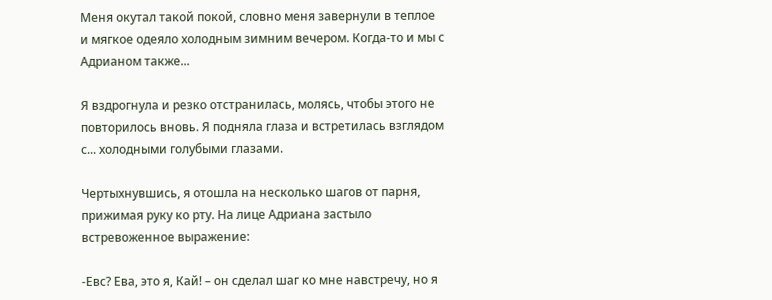Меня окутал такой покой, словно меня завернули в теплое и мягкое одеяло холодным зимним вечером. Когда-то и мы с Адрианом также...

Я вздрогнула и резко отстранилась, молясь, чтобы этого не повторилось вновь. Я подняла глаза и встретилась взглядом с... холодными голубыми глазами.

Чертыхнувшись, я отошла на несколько шагов от парня, прижимая руку ко рту. На лице Адриана застыло встревоженное выражение:

-Евс? Ева, это я, Кай! – он сделал шаг ко мне навстречу, но я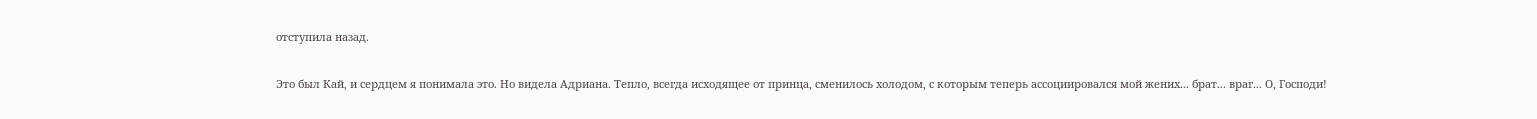отступила назад.

Это был Кай, и сердцем я понимала это. Но видела Адриана. Тепло, всегда исходящее от принца, сменилось холодом, с которым теперь ассоциировался мой жених... брат... враг... О, Господи!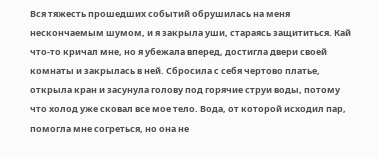Вся тяжесть прошедших событий обрушилась на меня нескончаемым шумом, и я закрыла уши, стараясь защититься. Кай что-то кричал мне, но я убежала вперед, достигла двери своей комнаты и закрылась в ней. Сбросила с себя чертово платье, открыла кран и засунула голову под горячие струи воды, потому что холод уже сковал все мое тело. Вода, от которой исходил пар, помогла мне согреться, но она не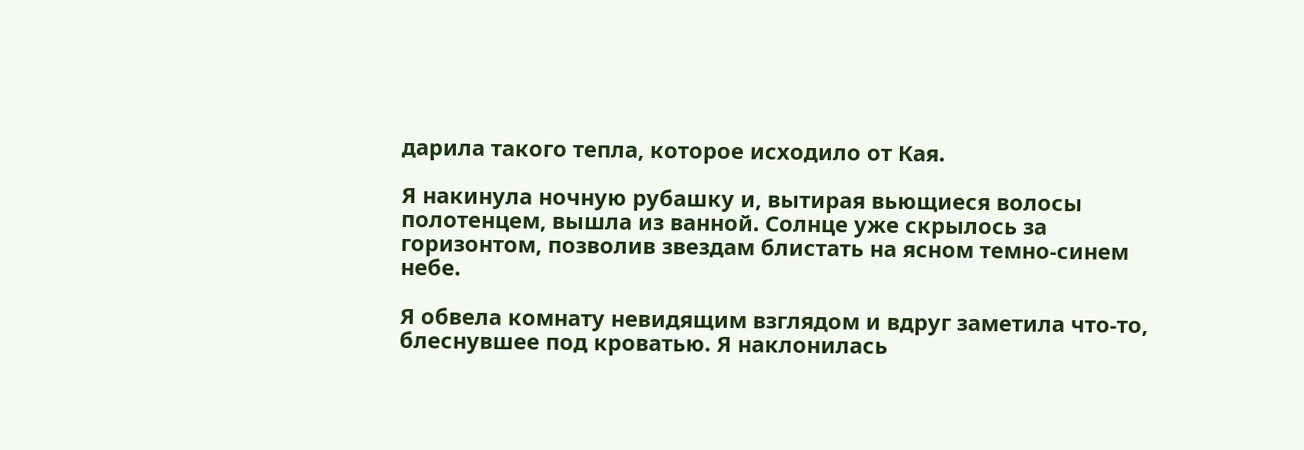дарила такого тепла, которое исходило от Кая.

Я накинула ночную рубашку и, вытирая вьющиеся волосы полотенцем, вышла из ванной. Солнце уже скрылось за горизонтом, позволив звездам блистать на ясном темно-синем небе.

Я обвела комнату невидящим взглядом и вдруг заметила что-то, блеснувшее под кроватью. Я наклонилась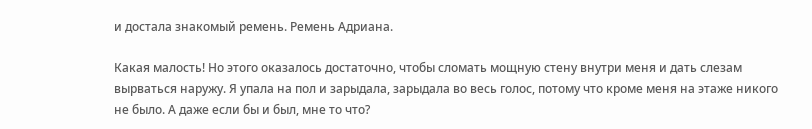и достала знакомый ремень. Ремень Адриана.

Какая малость! Но этого оказалось достаточно, чтобы сломать мощную стену внутри меня и дать слезам вырваться наружу. Я упала на пол и зарыдала, зарыдала во весь голос, потому что кроме меня на этаже никого не было. А даже если бы и был, мне то что?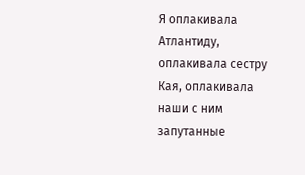Я оплакивала Атлантиду, оплакивала сестру Кая, оплакивала наши с ним запутанные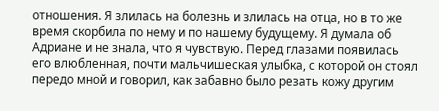отношения. Я злилась на болезнь и злилась на отца, но в то же время скорбила по нему и по нашему будущему. Я думала об Адриане и не знала, что я чувствую. Перед глазами появилась его влюбленная, почти мальчишеская улыбка, с которой он стоял передо мной и говорил, как забавно было резать кожу другим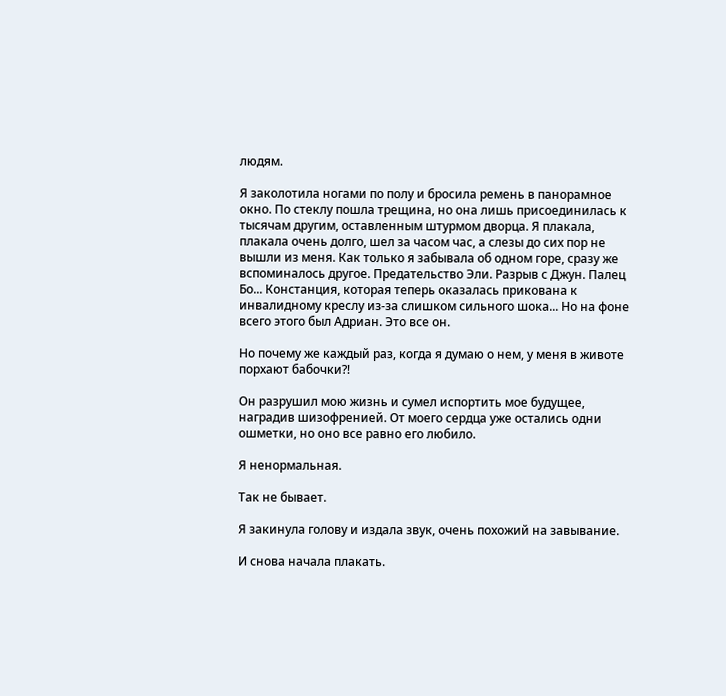людям.

Я заколотила ногами по полу и бросила ремень в панорамное окно. По стеклу пошла трещина, но она лишь присоединилась к тысячам другим, оставленным штурмом дворца. Я плакала, плакала очень долго, шел за часом час, а слезы до сих пор не вышли из меня. Как только я забывала об одном горе, сразу же вспоминалось другое. Предательство Эли. Разрыв с Джун. Палец Бо... Констанция, которая теперь оказалась прикована к инвалидному креслу из-за слишком сильного шока... Но на фоне всего этого был Адриан. Это все он.

Но почему же каждый раз, когда я думаю о нем, у меня в животе порхают бабочки?!

Он разрушил мою жизнь и сумел испортить мое будущее, наградив шизофренией. От моего сердца уже остались одни ошметки, но оно все равно его любило.

Я ненормальная.

Так не бывает.

Я закинула голову и издала звук, очень похожий на завывание.

И снова начала плакать.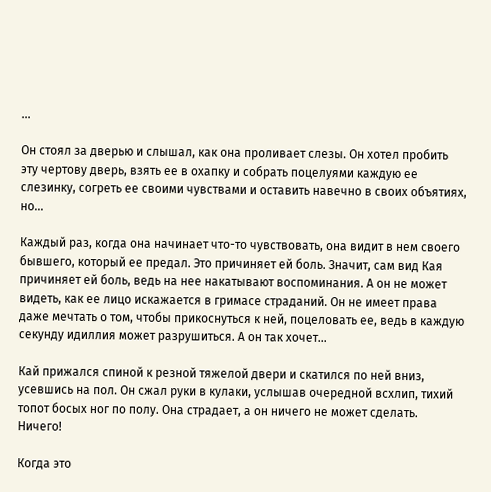...

Он стоял за дверью и слышал, как она проливает слезы. Он хотел пробить эту чертову дверь, взять ее в охапку и собрать поцелуями каждую ее слезинку, согреть ее своими чувствами и оставить навечно в своих объятиях, но...

Каждый раз, когда она начинает что-то чувствовать, она видит в нем своего бывшего, который ее предал. Это причиняет ей боль. Значит, сам вид Кая причиняет ей боль, ведь на нее накатывают воспоминания. А он не может видеть, как ее лицо искажается в гримасе страданий. Он не имеет права даже мечтать о том, чтобы прикоснуться к ней, поцеловать ее, ведь в каждую секунду идиллия может разрушиться. А он так хочет...

Кай прижался спиной к резной тяжелой двери и скатился по ней вниз, усевшись на пол. Он сжал руки в кулаки, услышав очередной всхлип, тихий топот босых ног по полу. Она страдает, а он ничего не может сделать. Ничего!

Когда это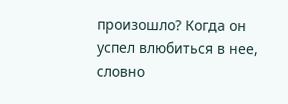произошло? Когда он успел влюбиться в нее, словно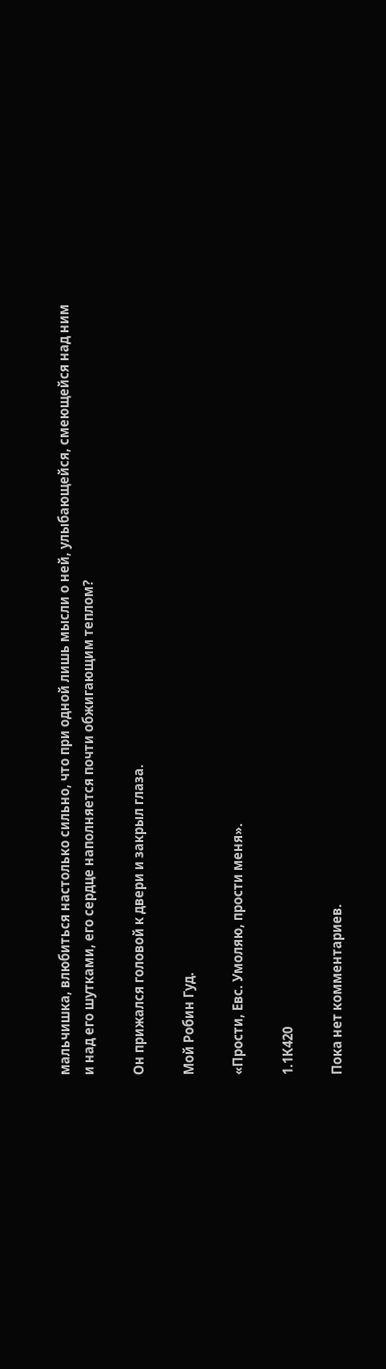мальчишка, влюбиться настолько сильно, что при одной лишь мысли о ней, улыбающейся, смеющейся над ним и над его шутками, его сердце наполняется почти обжигающим теплом?

Он прижался головой к двери и закрыл глаза.

Мой Робин Гуд.

«Прости, Евс. Умоляю, прости меня».

1.1К420

Пока нет комментариев.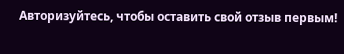Авторизуйтесь, чтобы оставить свой отзыв первым!